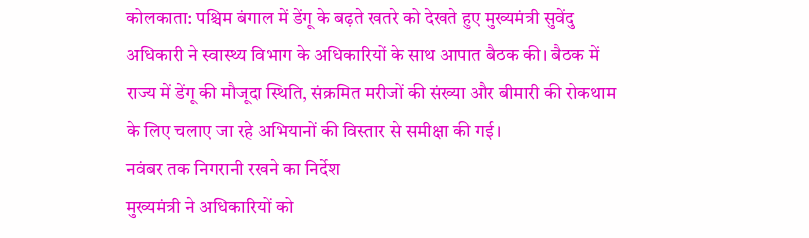कोलकाता: पश्चिम बंगाल में डेंगू के बढ़ते खतरे को देखते हुए मुख्यमंत्री सुवेंदु अधिकारी ने स्वास्थ्य विभाग के अधिकारियों के साथ आपात बैठक की। बैठक में राज्य में डेंगू की मौजूदा स्थिति, संक्रमित मरीजों की संख्या और बीमारी की रोकथाम के लिए चलाए जा रहे अभियानों की विस्तार से समीक्षा की गई।
नवंबर तक निगरानी रखने का निर्देश
मुख्यमंत्री ने अधिकारियों को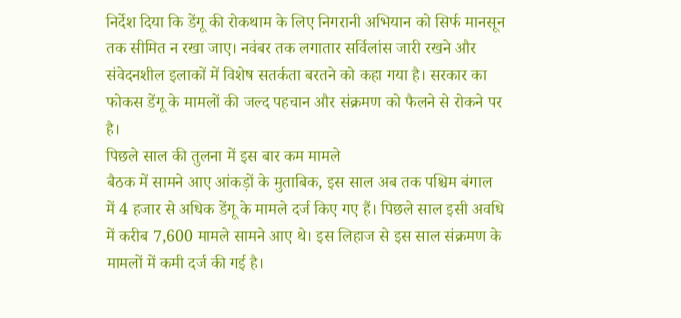निर्देश दिया कि डेंगू की रोकथाम के लिए निगरानी अभियान को सिर्फ मानसून तक सीमित न रखा जाए। नवंबर तक लगातार सर्विलांस जारी रखने और संवेदनशील इलाकों में विशेष सतर्कता बरतने को कहा गया है। सरकार का फोकस डेंगू के मामलों की जल्द पहचान और संक्रमण को फैलने से रोकने पर है।
पिछले साल की तुलना में इस बार कम मामले
बैठक में सामने आए आंकड़ों के मुताबिक, इस साल अब तक पश्चिम बंगाल में 4 हजार से अधिक डेंगू के मामले दर्ज किए गए हैं। पिछले साल इसी अवधि में करीब 7,600 मामले सामने आए थे। इस लिहाज से इस साल संक्रमण के मामलों में कमी दर्ज की गई है।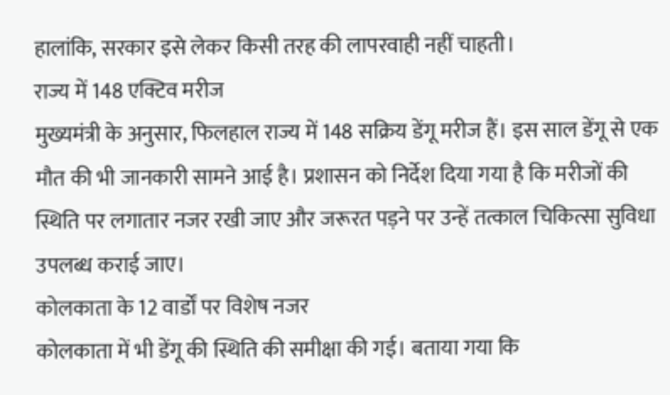हालांकि, सरकार इसे लेकर किसी तरह की लापरवाही नहीं चाहती।
राज्य में 148 एक्टिव मरीज
मुख्यमंत्री के अनुसार, फिलहाल राज्य में 148 सक्रिय डेंगू मरीज हैं। इस साल डेंगू से एक मौत की भी जानकारी सामने आई है। प्रशासन को निर्देश दिया गया है कि मरीजों की स्थिति पर लगातार नजर रखी जाए और जरूरत पड़ने पर उन्हें तत्काल चिकित्सा सुविधा उपलब्ध कराई जाए।
कोलकाता के 12 वार्डों पर विशेष नजर
कोलकाता में भी डेंगू की स्थिति की समीक्षा की गई। बताया गया कि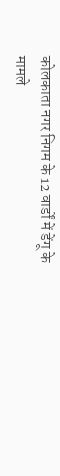कोलकाता नगर निगम के 12 वार्डों में डेंगू के मामले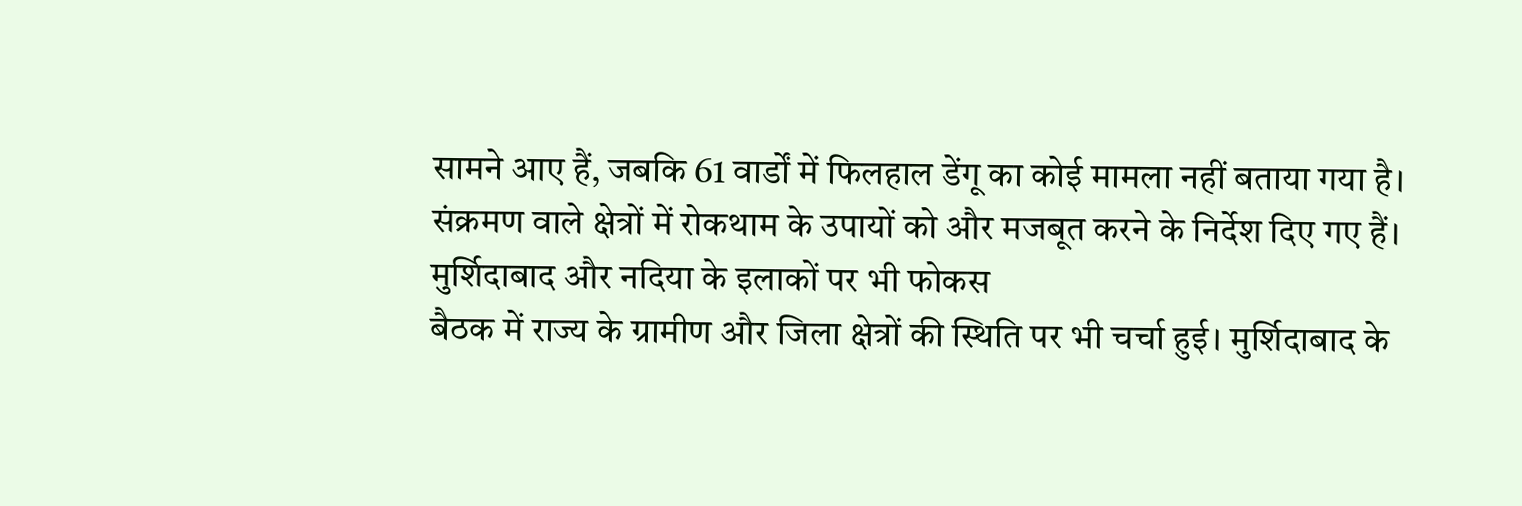सामने आए हैं, जबकि 61 वार्डों में फिलहाल डेंगू का कोई मामला नहीं बताया गया है। संक्रमण वाले क्षेत्रों में रोकथाम के उपायों को और मजबूत करने के निर्देश दिए गए हैं।
मुर्शिदाबाद और नदिया के इलाकों पर भी फोकस
बैठक में राज्य के ग्रामीण और जिला क्षेत्रों की स्थिति पर भी चर्चा हुई। मुर्शिदाबाद के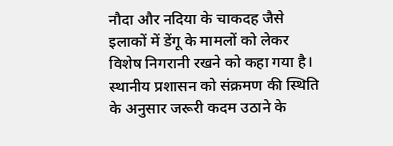नौदा और नदिया के चाकदह जैसे इलाकों में डेंगू के मामलों को लेकर विशेष निगरानी रखने को कहा गया है। स्थानीय प्रशासन को संक्रमण की स्थिति के अनुसार जरूरी कदम उठाने के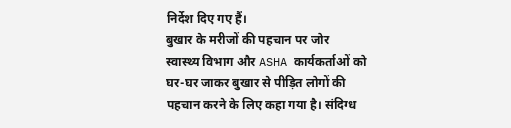निर्देश दिए गए हैं।
बुखार के मरीजों की पहचान पर जोर
स्वास्थ्य विभाग और ASHA कार्यकर्ताओं को घर-घर जाकर बुखार से पीड़ित लोगों की पहचान करने के लिए कहा गया है। संदिग्ध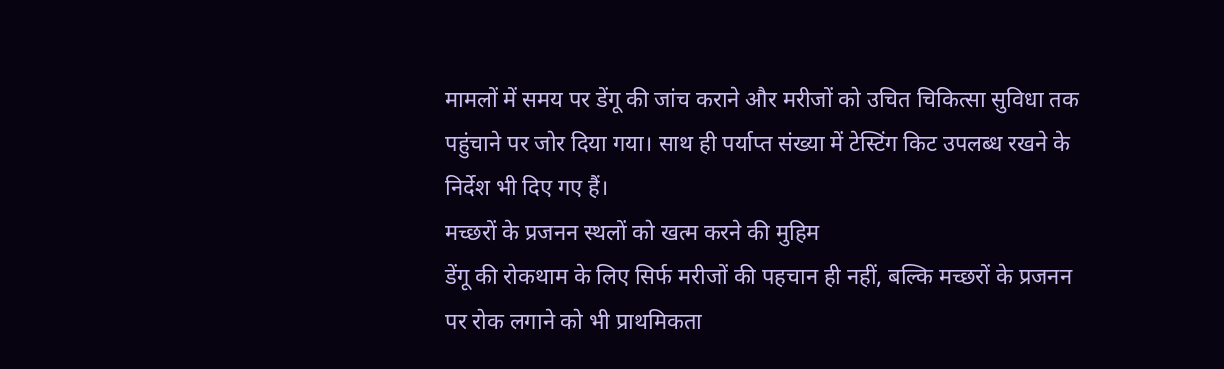मामलों में समय पर डेंगू की जांच कराने और मरीजों को उचित चिकित्सा सुविधा तक पहुंचाने पर जोर दिया गया। साथ ही पर्याप्त संख्या में टेस्टिंग किट उपलब्ध रखने के निर्देश भी दिए गए हैं।
मच्छरों के प्रजनन स्थलों को खत्म करने की मुहिम
डेंगू की रोकथाम के लिए सिर्फ मरीजों की पहचान ही नहीं, बल्कि मच्छरों के प्रजनन पर रोक लगाने को भी प्राथमिकता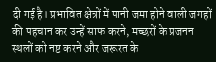दी गई है। प्रभावित क्षेत्रों में पानी जमा होने वाली जगहों की पहचान कर उन्हें साफ करने, मच्छरों के प्रजनन स्थलों को नष्ट करने और जरूरत के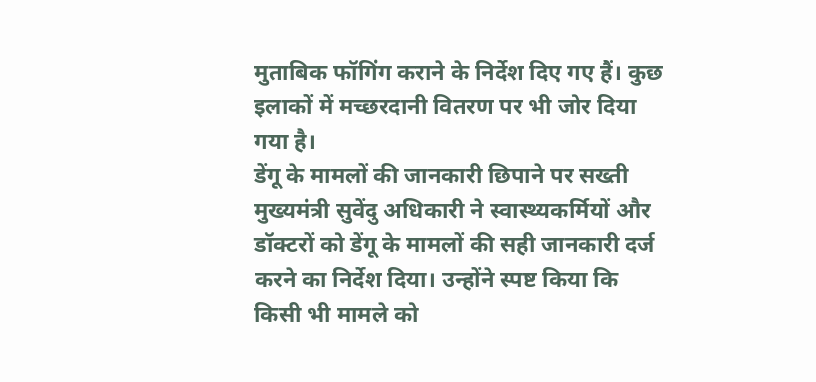मुताबिक फॉगिंग कराने के निर्देश दिए गए हैं। कुछ इलाकों में मच्छरदानी वितरण पर भी जोर दिया गया है।
डेंगू के मामलों की जानकारी छिपाने पर सख्ती
मुख्यमंत्री सुवेंदु अधिकारी ने स्वास्थ्यकर्मियों और डॉक्टरों को डेंगू के मामलों की सही जानकारी दर्ज करने का निर्देश दिया। उन्होंने स्पष्ट किया कि किसी भी मामले को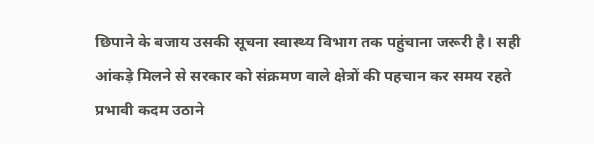छिपाने के बजाय उसकी सूचना स्वास्थ्य विभाग तक पहुंचाना जरूरी है। सही आंकड़े मिलने से सरकार को संक्रमण वाले क्षेत्रों की पहचान कर समय रहते प्रभावी कदम उठाने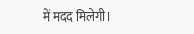में मदद मिलेगी।